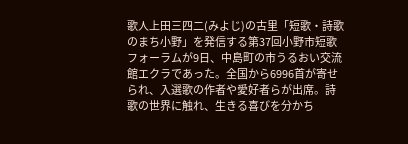歌人上田三四二(みよじ)の古里「短歌・詩歌のまち小野」を発信する第37回小野市短歌フォーラムが9日、中島町の市うるおい交流館エクラであった。全国から6996首が寄せられ、入選歌の作者や愛好者らが出席。詩歌の世界に触れ、生きる喜びを分かち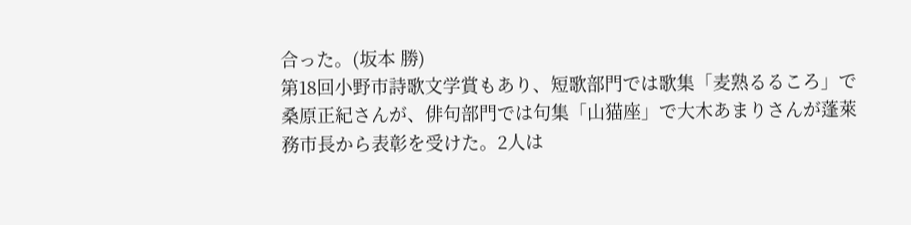合った。(坂本 勝)
第18回小野市詩歌文学賞もあり、短歌部門では歌集「麦熟るるころ」で桑原正紀さんが、俳句部門では句集「山猫座」で大木あまりさんが蓬萊務市長から表彰を受けた。2人は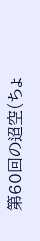第60回の迢空(ちょ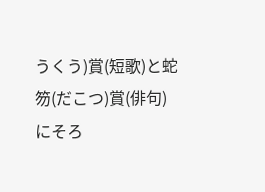うくう)賞(短歌)と蛇笏(だこつ)賞(俳句)にそろ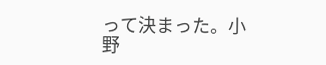って決まった。小野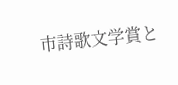市詩歌文学賞と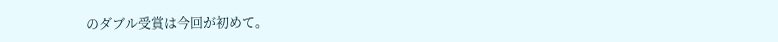のダブル受賞は今回が初めて。